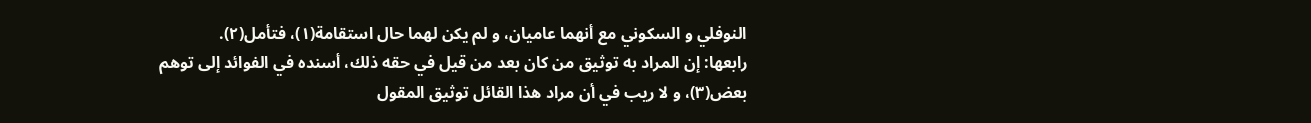النوفلي و السكوني مع أنهما عاميان، و لم يكن لهما حال استقامة(١)، فتأمل(٢).
رابعها: إن المراد به توثيق من كان بعد من قيل في حقه ذلك، أسنده في الفوائد إلى توهم بعض(٣)، و لا ريب في أن مراد هذا القائل توثيق المقول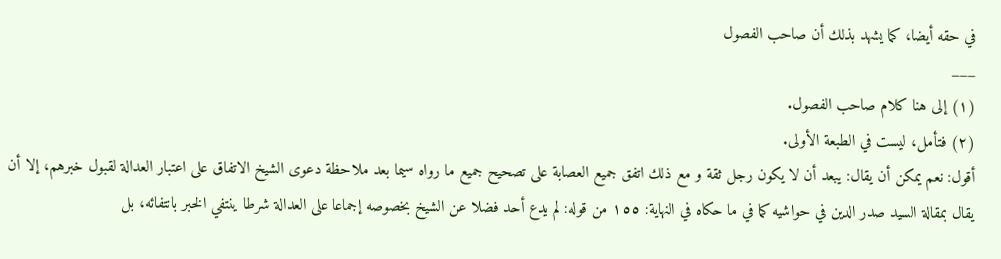في حقه أيضا، كما يشهد بذلك أن صاحب الفصول
___
(١) إلى هنا كلام صاحب الفصول.
(٢) فتأمل، ليست في الطبعة الأولى.
أقول: نعم يمكن أن يقال: يبعد أن لا يكون رجل ثقة و مع ذلك اتفق جميع العصابة على تصحيح جميع ما رواه سيما بعد ملاحظة دعوى الشيخ الاتفاق على اعتبار العدالة لقبول خبرهم، إلا أن يقال بمقالة السيد صدر الدين في حواشيه كما في ما حكاه في النهاية: ١٥٥ من قوله: لم يدع أحد فضلا عن الشيخ بخصوصه إجماعا على العدالة شرطا ينتفي الخبر بانتفائه، بل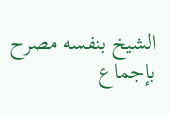الشيخ بنفسه مصرح بإجماع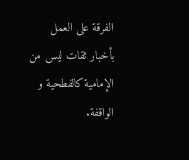الفرقة على العمل بأخبار ثقات ليس من الإمامية كالفطحية و الواقفة.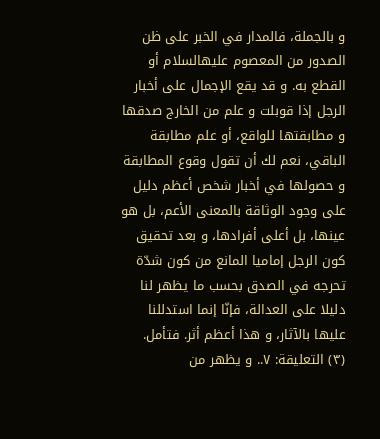و بالجملة، فالمدار في الخبر على ظن الصدور من المعصوم عليهالسلام أو القطع به. و قد يقع الإجمال على أخبار الرجل إذا قوبلت و علم من الخارج صدقها و مطابقتها للواقع، أو علم مطابقة الباقي، نعم لك أن تقول وقوع المطابقة و حصولها في أخبار شخص أعظم دليل على وجود الوثاقة بالمعنى الأعم، بل هو عينها، بل أعلى أفرادها، و بعد تحقيق كون الرجل إماميا المانع من كون شدّة تحرجه في الصدق بحسب ما يظهر لنا دليلا على العدالة، فإنّا إنما استدللنا عليها بالآثار، و هذا أعظم أثر. فتأمل.
(٣) التعليقة: ٧.. و يظهر من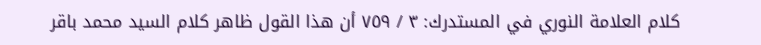كلام العلامة النوري في المستدرك: ٣ / ٧٥٩ أن هذا القول ظاهر كلام السيد محمد باقر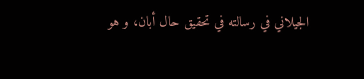الجيلاني في رسالته في تحقيق حال أبان، و هو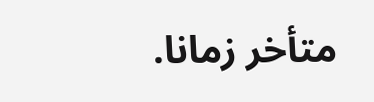متأخر زمانا.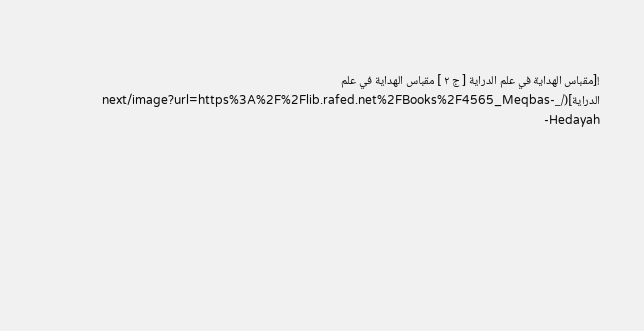![مقباس الهداية في علم الدراية [ ج ٢ ] مقباس الهداية في علم الدراية](/_next/image?url=https%3A%2F%2Flib.rafed.net%2FBooks%2F4565_Meqbas-Hedayah-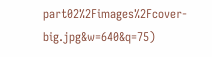part02%2Fimages%2Fcover-big.jpg&w=640&q=75)